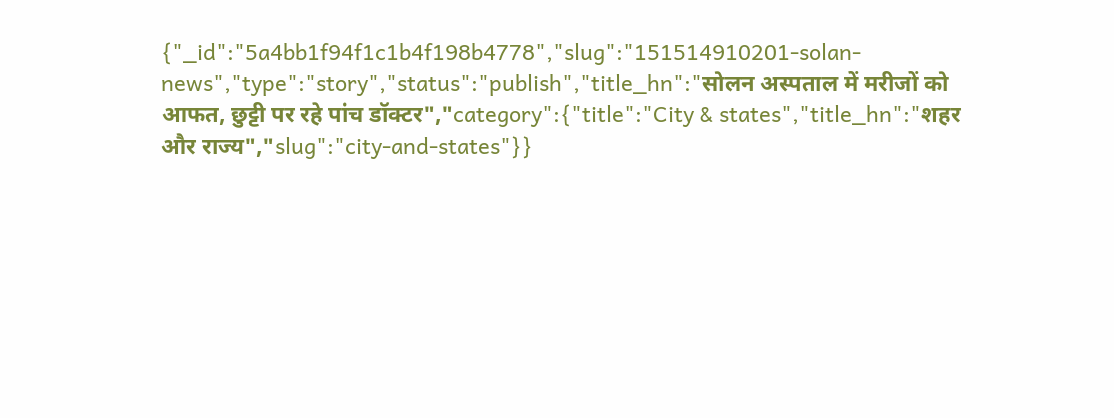{"_id":"5a4bb1f94f1c1b4f198b4778","slug":"151514910201-solan-news","type":"story","status":"publish","title_hn":"सोलन अस्पताल में मरीजों को आफत, छुट्टी पर रहे पांच डॉक्टर","category":{"title":"City & states","title_hn":"शहर और राज्य","slug":"city-and-states"}}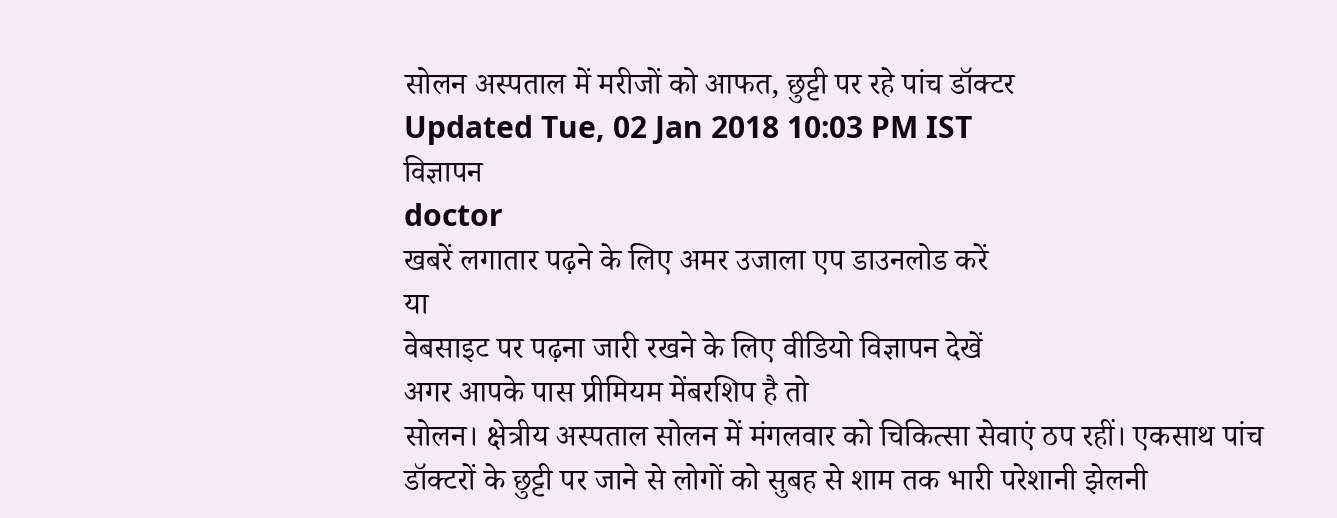सोलन अस्पताल में मरीजों को आफत, छुट्टी पर रहे पांच डॉक्टर
Updated Tue, 02 Jan 2018 10:03 PM IST
विज्ञापन
doctor
खबरें लगातार पढ़ने के लिए अमर उजाला एप डाउनलोड करें
या
वेबसाइट पर पढ़ना जारी रखने के लिए वीडियो विज्ञापन देखें
अगर आपके पास प्रीमियम मेंबरशिप है तो
सोलन। क्षेत्रीय अस्पताल सोलन में मंगलवार को चिकित्सा सेवाएं ठप रहीं। एकसाथ पांच डॉक्टरों के छुट्टी पर जाने से लोगों को सुबह से शाम तक भारी परेशानी झेलनी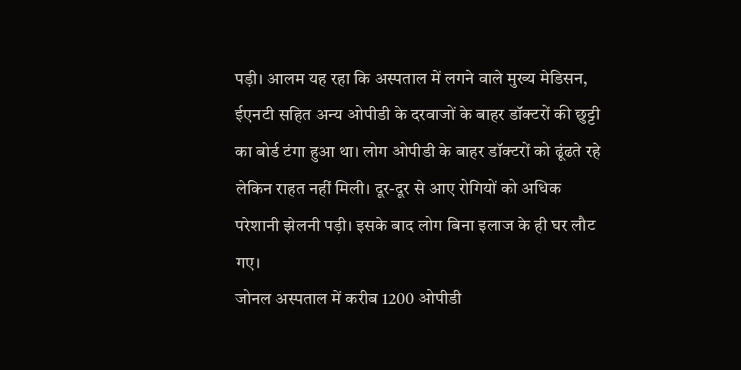पड़ी। आलम यह रहा कि अस्पताल में लगने वाले मुख्य मेडिसन, ईएनटी सहित अन्य ओपीडी के दरवाजों के बाहर डॉक्टरों की छुट्टी का बोर्ड टंगा हुआ था। लोग ओपीडी के बाहर डॉक्टरों को ढूंढते रहे लेकिन राहत नहीं मिली। दूर-दूर से आए रोगियों को अधिक परेशानी झेलनी पड़ी। इसके बाद लोग बिना इलाज के ही घर लौट गए।
जोनल अस्पताल में करीब 1200 ओपीडी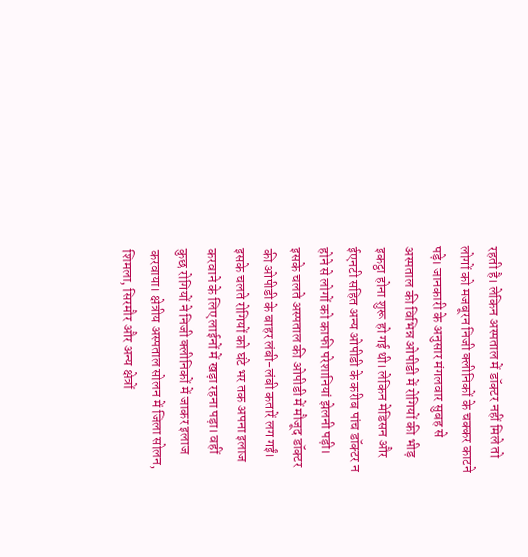रहती है। लेकिन अस्पताल में डॉक्टर नहीं मिले तो लोगों को मजबूरन निजी क्लीनिकों के चक्कर काटने पड़े। जानकारी के अनुसार मंगलवार सुबह से अस्पताल की विभिन्न ओपीडी में रोगियों की भीड़ इकट्ठा होना शुरू हो गई थी। लेकिन मेडिसन और ईएनटी सहित अन्य ओपीडी के करीब पांच डॉक्टर न होने से लोगों को काफी परेशानियां झेलनी पड़ी। इसके चलते अस्पताल की ओपीडी में मौजूद डॉक्टर की ओपीडी के बाहर लंबी-लंबी कतारें लग गईं। इसके चलते रोगियों को घंटे भर तक अपना इलाज करवाने के लिए लाईनों में खड़ा रहना पड़ा। वहीं कुछ रोगियों ने निजी क्लीनिकों में जाकर इलाज करवाया। क्षेत्रीय अस्पताल सोलन में जिला सोलन, शिमला, सिरमौर और अन्य क्षेत्रों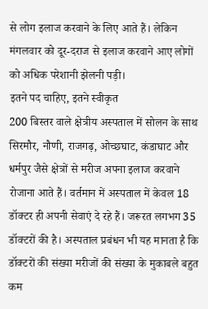से लोग इलाज करवाने के लिए आते हैं। लेकिन मंगलवार को दूर-दराज से इलाज करवाने आए लोगों को अधिक परेशानी झेलनी पड़ी।
इतने पद चाहिए, इतने स्वीकृत
200 बिस्तर वाले क्षेत्रीय अस्पताल में सोलन के साथ सिरमौर, नौणी, राजगढ़, ओच्छघाट, कंडाघाट और धर्मपुर जैसे क्षेत्रों से मरीज अपना इलाज करवाने रोजाना आते हैं। वर्तमान में अस्पताल में केवल 18 डॉक्टर ही अपनी सेवाएं दे रहे हैं। जरूरत लगभग 35 डॉक्टरों की है। अस्पताल प्रबंधन भी यह मानता है कि डॉक्टरों की संख्या मरीजों की संख्या के मुकाबले बहुत कम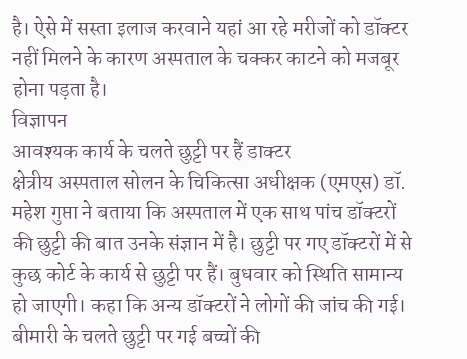है। ऐसे में सस्ता इलाज करवाने यहां आ रहे मरीजों को डॉक्टर नहीं मिलने के कारण अस्पताल के चक्कर काटने को मजबूर होना पड़ता है।
विज्ञापन
आवश्यक कार्य के चलते छुट्टी पर हैं डाक्टर
क्षेत्रीय अस्पताल सोलन के चिकित्सा अधीक्षक (एमएस) डॉ. महेश गुप्ता ने बताया कि अस्पताल में एक साथ पांच डॉक्टरों की छुट्टी की बात उनके संज्ञान में है। छुट्टी पर गए डॉक्टरों में से कुछ कोर्ट के कार्य से छुट्टी पर हैं। बुधवार को स्थिति सामान्य हो जाएगी। कहा कि अन्य डॉक्टरों ने लोगों की जांच की गई। बीमारी के चलते छुट्टी पर गई बच्चों की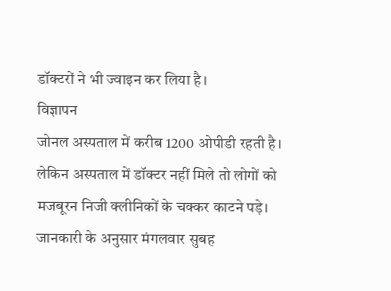डॉक्टरों ने भी ज्वाइन कर लिया है।
विज्ञापन
जोनल अस्पताल में करीब 1200 ओपीडी रहती है। लेकिन अस्पताल में डॉक्टर नहीं मिले तो लोगों को मजबूरन निजी क्लीनिकों के चक्कर काटने पड़े। जानकारी के अनुसार मंगलवार सुबह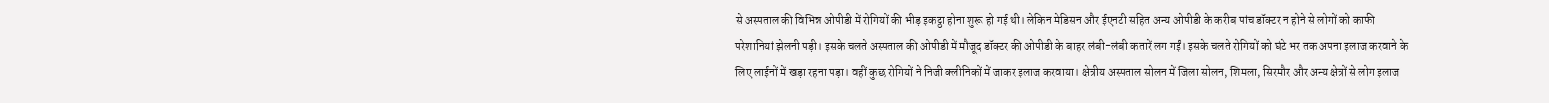से अस्पताल की विभिन्न ओपीडी में रोगियों की भीड़ इकट्ठा होना शुरू हो गई थी। लेकिन मेडिसन और ईएनटी सहित अन्य ओपीडी के करीब पांच डॉक्टर न होने से लोगों को काफी परेशानियां झेलनी पड़ी। इसके चलते अस्पताल की ओपीडी में मौजूद डॉक्टर की ओपीडी के बाहर लंबी-लंबी कतारें लग गईं। इसके चलते रोगियों को घंटे भर तक अपना इलाज करवाने के लिए लाईनों में खड़ा रहना पड़ा। वहीं कुछ रोगियों ने निजी क्लीनिकों में जाकर इलाज करवाया। क्षेत्रीय अस्पताल सोलन में जिला सोलन, शिमला, सिरमौर और अन्य क्षेत्रों से लोग इलाज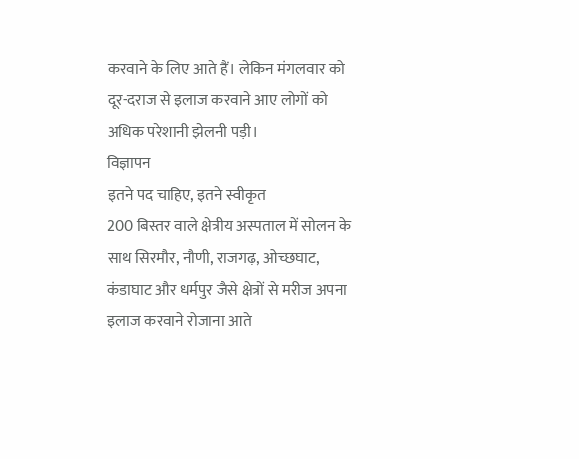करवाने के लिए आते हैं। लेकिन मंगलवार को दूर-दराज से इलाज करवाने आए लोगों को अधिक परेशानी झेलनी पड़ी।
विज्ञापन
इतने पद चाहिए, इतने स्वीकृत
200 बिस्तर वाले क्षेत्रीय अस्पताल में सोलन के साथ सिरमौर, नौणी, राजगढ़, ओच्छघाट, कंडाघाट और धर्मपुर जैसे क्षेत्रों से मरीज अपना इलाज करवाने रोजाना आते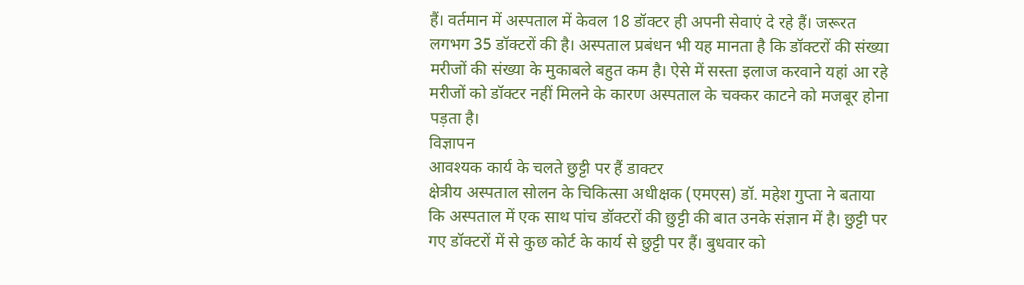हैं। वर्तमान में अस्पताल में केवल 18 डॉक्टर ही अपनी सेवाएं दे रहे हैं। जरूरत लगभग 35 डॉक्टरों की है। अस्पताल प्रबंधन भी यह मानता है कि डॉक्टरों की संख्या मरीजों की संख्या के मुकाबले बहुत कम है। ऐसे में सस्ता इलाज करवाने यहां आ रहे मरीजों को डॉक्टर नहीं मिलने के कारण अस्पताल के चक्कर काटने को मजबूर होना पड़ता है।
विज्ञापन
आवश्यक कार्य के चलते छुट्टी पर हैं डाक्टर
क्षेत्रीय अस्पताल सोलन के चिकित्सा अधीक्षक (एमएस) डॉ. महेश गुप्ता ने बताया कि अस्पताल में एक साथ पांच डॉक्टरों की छुट्टी की बात उनके संज्ञान में है। छुट्टी पर गए डॉक्टरों में से कुछ कोर्ट के कार्य से छुट्टी पर हैं। बुधवार को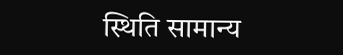स्थिति सामान्य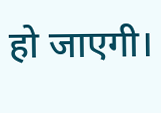हो जाएगी।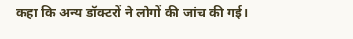कहा कि अन्य डॉक्टरों ने लोगों की जांच की गई।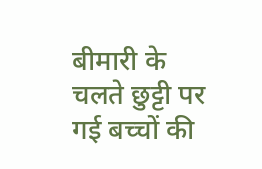बीमारी के चलते छुट्टी पर गई बच्चों की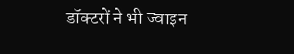डॉक्टरों ने भी ज्वाइन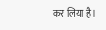कर लिया है।